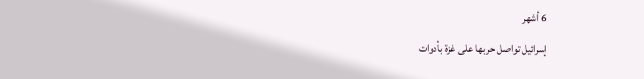6 أشهر
إسرائيل تواصل حربها على غزة بأدوات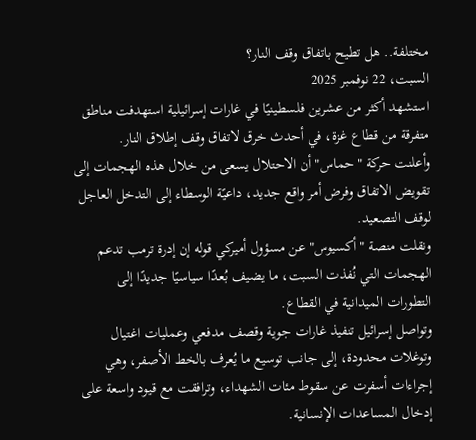مختلفة.. هل تطيح باتفاق وقف النار؟
السبت، 22 نوفمبر 2025
استشهد أكثر من عشرين فلسطينيًا في غارات إسرائيلية استهدفت مناطق متفرقة من قطاع غزة، في أحدث خرق لاتفاق وقف إطلاق النار.
وأعلنت حركة "حماس" أن الاحتلال يسعى من خلال هذه الهجمات إلى تقويض الاتفاق وفرض أمر واقع جديد، داعيًة الوسطاء إلى التدخل العاجل لوقف التصعيد.
ونقلت منصة "أكسيوس" عن مسؤول أميركي قوله إن إدرة ترمب تدعم الهجمات التي نُفذت السبت، ما يضيف بُعدًا سياسيًا جديدًا إلى التطورات الميدانية في القطاع.
وتواصل إسرائيل تنفيذ غارات جوية وقصف مدفعي وعمليات اغتيال وتوغلات محدودة، إلى جانب توسيع ما يُعرف بالخط الأصفر، وهي إجراءات أسفرت عن سقوط مئات الشهداء، وترافقت مع قيود واسعة على إدخال المساعدات الإنسانية.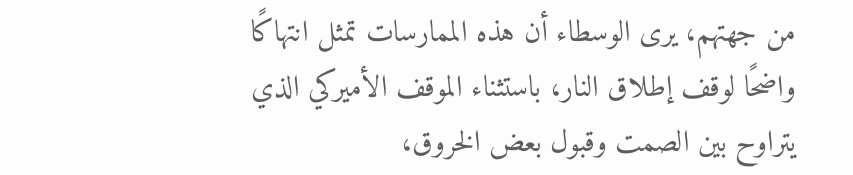من جهتهم، يرى الوسطاء أن هذه الممارسات تمثل انتهاكًا واضحًا لوقف إطلاق النار، باستثناء الموقف الأميركي الذي يتراوح بين الصمت وقبول بعض الخروق،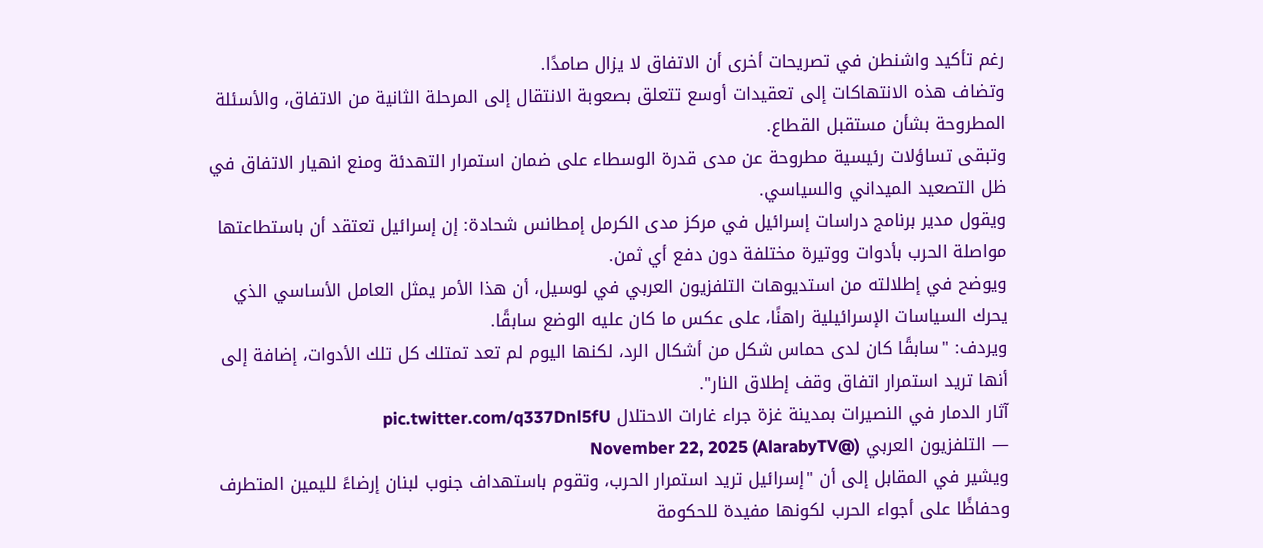رغم تأكيد واشنطن في تصريحات أخرى أن الاتفاق لا يزال صامدًا.
وتضاف هذه الانتهاكات إلى تعقيدات أوسع تتعلق بصعوبة الانتقال إلى المرحلة الثانية من الاتفاق، والأسئلة المطروحة بشأن مستقبل القطاع.
وتبقى تساؤلات رئيسية مطروحة عن مدى قدرة الوسطاء على ضمان استمرار التهدئة ومنع انهيار الاتفاق في ظل التصعيد الميداني والسياسي.
ويقول مدير برنامج دراسات إسرائيل في مركز مدى الكرمل إمطانس شحادة: إن إسرائيل تعتقد أن باستطاعتها مواصلة الحرب بأدوات ووتيرة مختلفة دون دفع أي ثمن.
ويوضح في إطلالته من استديوهات التلفزيون العربي في لوسيل، أن هذا الأمر يمثل العامل الأساسي الذي يحرك السياسات الإسرائيلية راهنًا، على عكس ما كان عليه الوضع سابقًا.
ويردف: "سابقًا كان لدى حماس شكل من أشكال الرد، لكنها اليوم لم تعد تمتلك كل تلك الأدوات، إضافة إلى أنها تريد استمرار اتفاق وقف إطلاق النار".
آثار الدمار في النصيرات بمدينة غزة جراء غارات الاحتلال pic.twitter.com/q337Dnl5fU
— التلفزيون العربي (@AlarabyTV) November 22, 2025
ويشير في المقابل إلى أن "إسرائيل تريد استمرار الحرب، وتقوم باستهداف جنوب لبنان إرضاءً لليمين المتطرف وحفاظًا على أجواء الحرب لكونها مفيدة للحكومة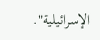الإسرائيلية".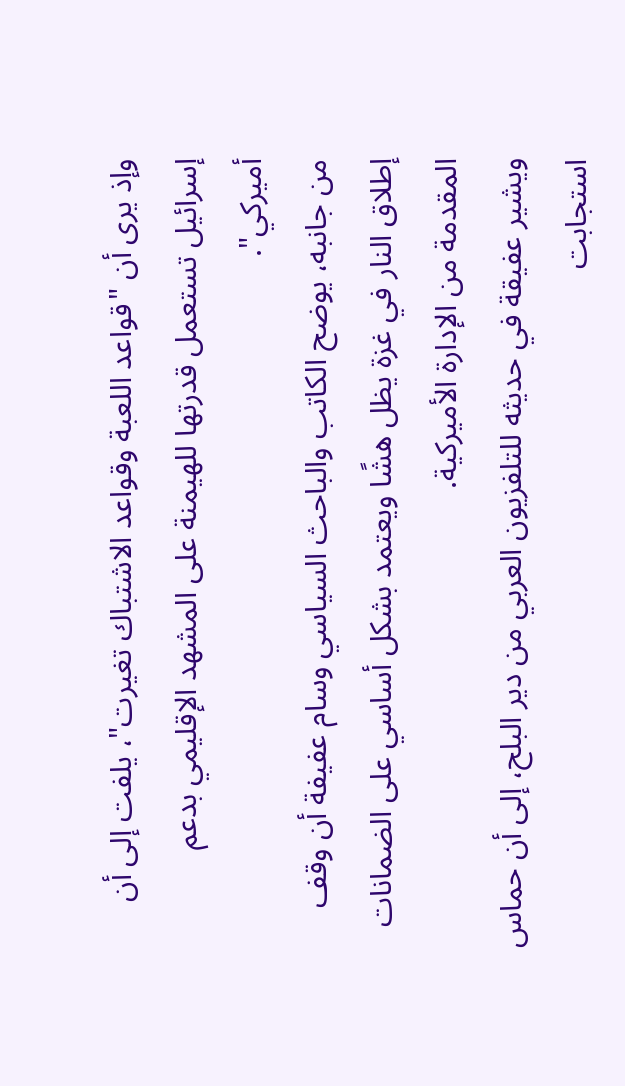وإذ يرى أن "قواعد اللعبة وقواعد الاشتباك تغيرت"، يلفت إلى أن إسرائيل تستعمل قدرتها للهيمنة على المشهد الإقليمي بدعم أميركي".
من جانبه، يوضح الكاتب والباحث السياسي وسام عفيفة أن وقف إطلاق النار في غزة يظل هشًا ويعتمد بشكل أساسي على الضمانات المقدمة من الإدارة الأميركية.
ويشير عفيقة في حديثه للتلفزيون العربي من دير البلح، إلى أن حماس استجابت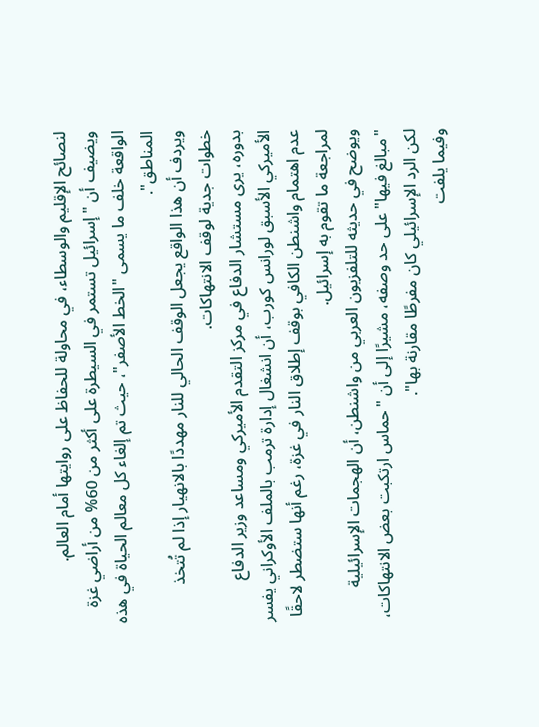لنصائح الإقليم والوسطاء، في محاولة للحفاظ على روايتها أمام العالم.
ويضيف أن "إسرائيل تستمر في السيطرة على أكثر من 60% من أراضي غزة الواقعة خلف ما يسمى "الخط الأصفر"، حيث تم إلغاء كل معالم الحياة في هذه المناطق".
ويردف أن هذا الواقع يجعل الوقف الحالي للنار مهددًا بالانهيار إذا لم تُتخذ خطوات جدية لوقف الانتهاكات.
بدوره، يرى مستشار الدفاع في مركز التقدم الأميركي ومساعد وزير الدفاع الأميركي الأسبق لورانس كورب، أن انشغال إدارة ترمب بالملف الأوكراني يفسر عدم اهتمام واشنطن الكافي بوقف إطلاق النار في غزة، رغم أنها ستضطر لاحقًا لمراجعة ما تقوم به إسرائيل.
ويوضح في حديثه للتلفزيون العربي من واشنطن، أن الهجمات الإسرائيلية "مبالغ فيها" على حد وصفه، مشيرًا إلى أن "حماس ارتكبت بعض الانتهاكات، لكن الرد الإسرائيلي كان مفرطًا مقارنة بها".
وفيما يلفت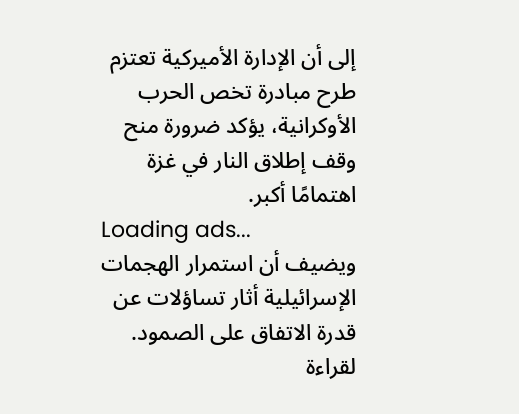إلى أن الإدارة الأميركية تعتزم طرح مبادرة تخص الحرب الأوكرانية، يؤكد ضرورة منح وقف إطلاق النار في غزة اهتمامًا أكبر.
Loading ads...
ويضيف أن استمرار الهجمات الإسرائيلية أثار تساؤلات عن قدرة الاتفاق على الصمود.
لقراءة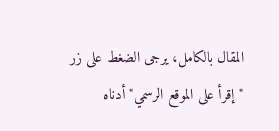المقال بالكامل، يرجى الضغط على زر "إقرأ على الموقع الرسمي" أدناه